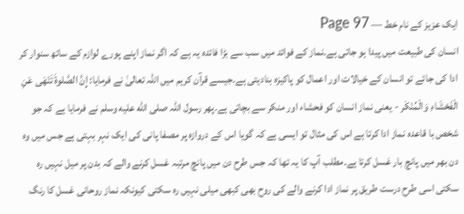ایک عزیز کے نام خط — Page 97
انسان کی طبیعت میں پیدا ہو جاتی ہے۔نماز کے فوائد میں سب سے بڑا فائدہ یہ ہے کہ اگر نماز اپنے پورے لوازم کے ساتھ سنوار کر ادا کی جائے تو انسان کے خیالات اور اعمال کو پاکیزہ بنادیتی ہے۔جیسے قرآن کریم میں اللہ تعالیٰ نے فرمایا: إِنَّ الصَّلوةَ تَنْهَى عَنِ الْفَحْشَاءِ وَالْمُنْكَر - یعنی نماز انسان کو فحشاء اور منکر سے بچاتی ہے۔پھر رسول اللہ صلى الله عليه وسلم نے فرمایا ہے کہ جو شخص با قاعدہ نماز ادا کرتا ہے اس کی مثال تو ایسی ہے کہ گویا اس کے دروازہ پر مصفا پانی کی ایک نہر بہتی ہے جس میں وہ دن بھر میں پانچ بار غسل کرتا ہے۔مطلب آپ کا یہ تھا کہ جس طرح دن میں پانچ مرتبہ غسل کرنے والے کہ بدن پر میل نہیں رہ سکتی اسی طرح درست طریق پر نماز ادا کرنے والے کی روح بھی کبھی میلی نہیں رہ سکتی کیونکہ نماز روحانی غسل کا رنگ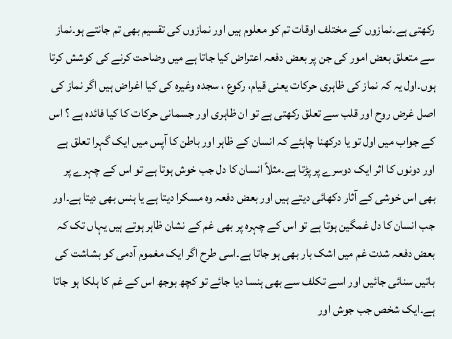رکھتی ہے۔نمازوں کے مختلف اوقات تم کو معلوم ہیں اور نمازوں کی تقسیم بھی تم جانتے ہو۔نماز سے متعلق بعض امور کی جن پر بعض دفعہ اعتراض کیا جاتا ہے میں وضاحت کرنے کی کوشش کرتا ہوں۔اول یہ کہ نماز کی ظاہری حرکات یعنی قیام، رکوع ، سجدہ وغیرہ کی کیا اغراض ہیں اگر نماز کی اصل غرض روح اور قلب سے تعلق رکھتی ہے تو ان ظاہری اور جسمانی حرکات کا کیا فائدہ ہے ؟ اس کے جواب میں اول تو یا درکھنا چاہئے کہ انسان کے ظاہر اور باطن کا آپس میں ایک گہرا تعلق ہے اور دونوں کا اثر ایک دوسرے پر پڑتا ہے۔مثلاً انسان کا دل جب خوش ہوتا ہے تو اس کے چہرے پر بھی اس خوشی کے آثار دکھائی دیتے ہیں اور بعض دفعہ وہ مسکرا دیتا ہے یا ہنس بھی دیتا ہے۔اور جب انسان کا دل غمگین ہوتا ہے تو اس کے چہرہ پر بھی غم کے نشان ظاہر ہوتے ہیں یہاں تک کہ بعض دفعہ شدت غم میں اشک بار بھی ہو جاتا ہے۔اسی طرح اگر ایک مغموم آدمی کو بشاشت کی باتیں سنائی جائیں اور اسے تکلف سے بھی ہنسا دیا جائے تو کچھ بوجھ اس کے غم کا ہلکا ہو جاتا ہے۔ایک شخص جب جوش اور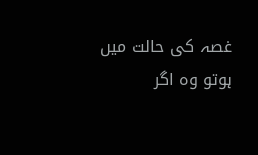غصہ کی حالت میں ہوتو وہ اگر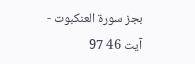بجز سورة العنكبوت - آیت 46 97